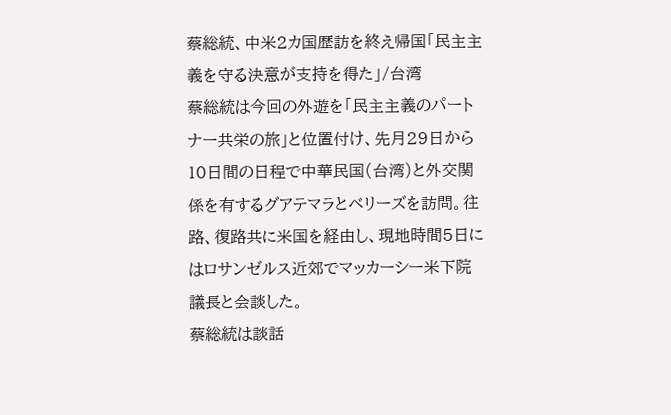蔡総統、中米2カ国歴訪を終え帰国「民主主義を守る決意が支持を得た」/台湾
蔡総統は今回の外遊を「民主主義のパートナー共栄の旅」と位置付け、先月29日から10日間の日程で中華民国(台湾)と外交関係を有するグアテマラとベリーズを訪問。往路、復路共に米国を経由し、現地時間5日にはロサンゼルス近郊でマッカーシー米下院議長と会談した。
蔡総統は談話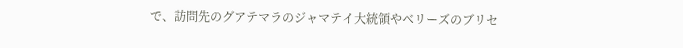で、訪問先のグアテマラのジャマテイ大統領やベリーズのブリセ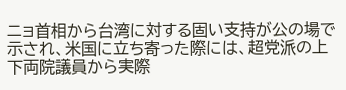ニョ首相から台湾に対する固い支持が公の場で示され、米国に立ち寄った際には、超党派の上下両院議員から実際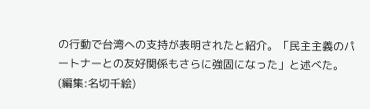の行動で台湾への支持が表明されたと紹介。「民主主義のパートナーとの友好関係もさらに強固になった」と述べた。
(編集:名切千絵)